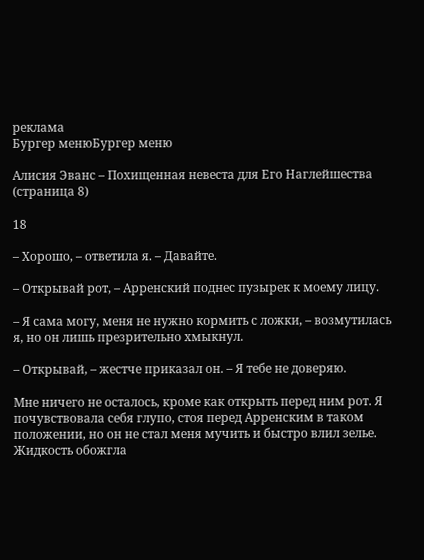реклама
Бургер менюБургер меню

Алисия Эванс – Похищенная невеста для Его Наглейшества (страница 8)

18

– Хорошо, – ответила я. – Давайте.

– Открывай рот, – Арренский поднес пузырек к моему лицу.

– Я сама могу, меня не нужно кормить с ложки, – возмутилась я, но он лишь презрительно хмыкнул.

– Открывай, – жестче приказал он. – Я тебе не доверяю.

Мне ничего не осталось, кроме как открыть перед ним рот. Я почувствовала себя глупо, стоя перед Арренским в таком положении, но он не стал меня мучить и быстро влил зелье. Жидкость обожгла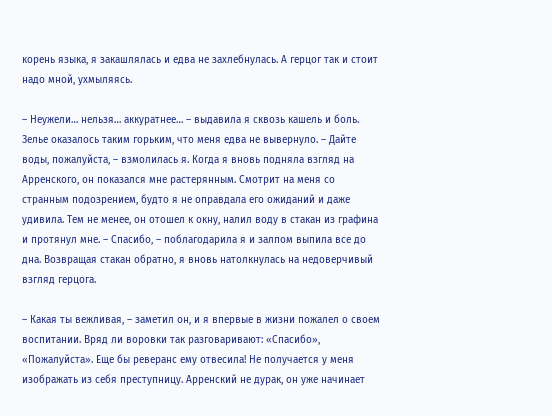корень языка, я закашлялась и едва не захлебнулась. А герцог так и стоит надо мной, ухмыляясь.

– Неужели… нельзя… аккуратнее… – выдавила я сквозь кашель и боль. Зелье оказалось таким горьким, что меня едва не вывернуло. – Дайте воды, пожалуйста, – взмолилась я. Когда я вновь подняла взгляд на Арренского, он показался мне растерянным. Смотрит на меня со странным подозрением, будто я не оправдала его ожиданий и даже удивила. Тем не менее, он отошел к окну, налил воду в стакан из графина и протянул мне. – Спасибо, – поблагодарила я и залпом выпила все до дна. Возвращая стакан обратно, я вновь натолкнулась на недоверчивый взгляд герцога.

– Какая ты вежливая, – заметил он, и я впервые в жизни пожалел о своем воспитании. Вряд ли воровки так разговаривают: «Спасибо», «Пожалуйста». Еще бы реверанс ему отвесила! Не получается у меня изображать из себя преступницу. Арренский не дурак, он уже начинает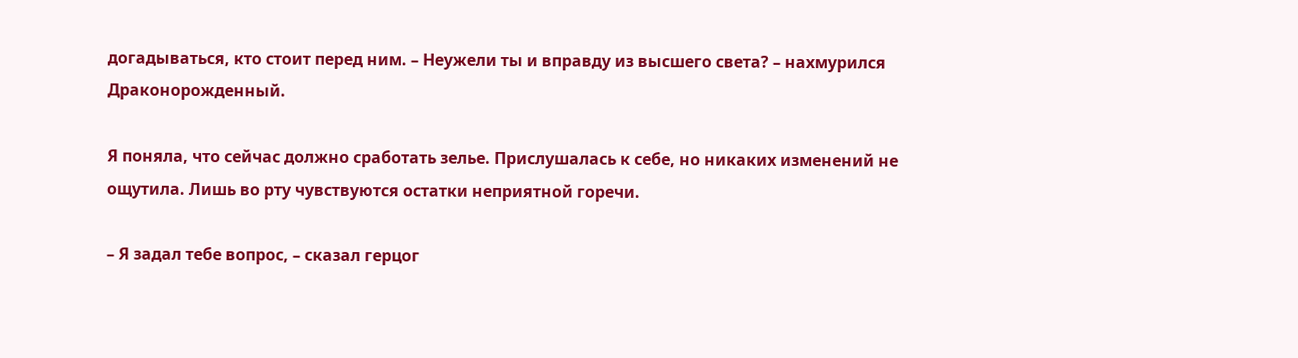догадываться, кто стоит перед ним. – Неужели ты и вправду из высшего света? – нахмурился Драконорожденный.

Я поняла, что сейчас должно сработать зелье. Прислушалась к себе, но никаких изменений не ощутила. Лишь во рту чувствуются остатки неприятной горечи.

– Я задал тебе вопрос, – сказал герцог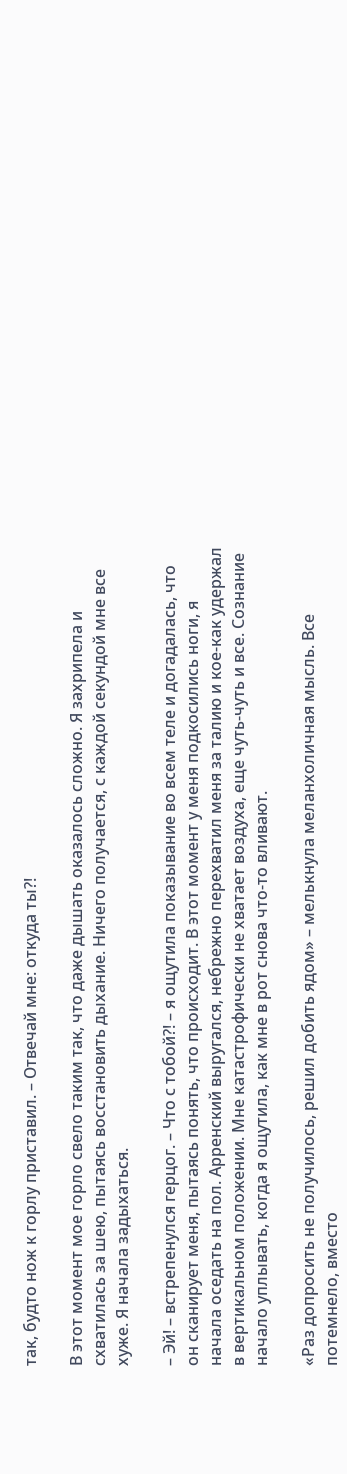так, будто нож к горлу приставил. – Отвечай мне: откуда ты?!

В этот момент мое горло свело таким так, что даже дышать оказалось сложно. Я захрипела и схватилась за шею, пытаясь восстановить дыхание. Ничего получается, с каждой секундой мне все хуже. Я начала задыхаться.

– Эй! – встрепенулся герцог. – Что с тобой?! – я ощутила показывание во всем теле и догадалась, что он сканирует меня, пытаясь понять, что происходит. В этот момент у меня подкосились ноги, я начала оседать на пол. Арренский выругался, небрежно перехватил меня за талию и кое-как удержал в вертикальном положении. Мне катастрофически не хватает воздуха, еще чуть-чуть и все. Сознание начало уплывать, когда я ощутила, как мне в рот снова что-то вливают.

«Раз допросить не получилось, решил добить ядом» – мелькнула меланхоличная мысль. Все потемнело, вместо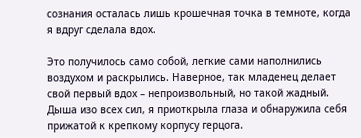сознания осталась лишь крошечная точка в темноте, когда я вдруг сделала вдох.

Это получилось само собой, легкие сами наполнились воздухом и раскрылись. Наверное, так младенец делает свой первый вдох – непроизвольный, но такой жадный. Дыша изо всех сил, я приоткрыла глаза и обнаружила себя прижатой к крепкому корпусу герцога.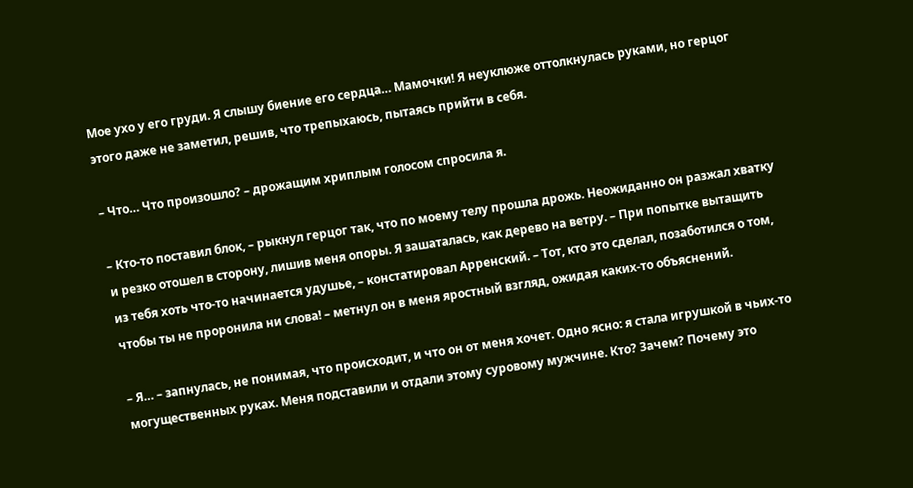Мое ухо у его груди. Я слышу биение его сердца… Мамочки! Я неуклюже оттолкнулась руками, но герцог этого даже не заметил, решив, что трепыхаюсь, пытаясь прийти в себя.

– Что… Что произошло? – дрожащим хриплым голосом спросила я.

– Кто-то поставил блок, – рыкнул герцог так, что по моему телу прошла дрожь. Неожиданно он разжал хватку и резко отошел в сторону, лишив меня опоры. Я зашаталась, как дерево на ветру. – При попытке вытащить из тебя хоть что-то начинается удушье, – констатировал Арренский. – Тот, кто это сделал, позаботился о том, чтобы ты не проронила ни слова! – метнул он в меня яростный взгляд, ожидая каких-то объяснений.

– Я… – запнулась, не понимая, что происходит, и что он от меня хочет. Одно ясно: я стала игрушкой в чьих-то могущественных руках. Меня подставили и отдали этому суровому мужчине. Кто? Зачем? Почему это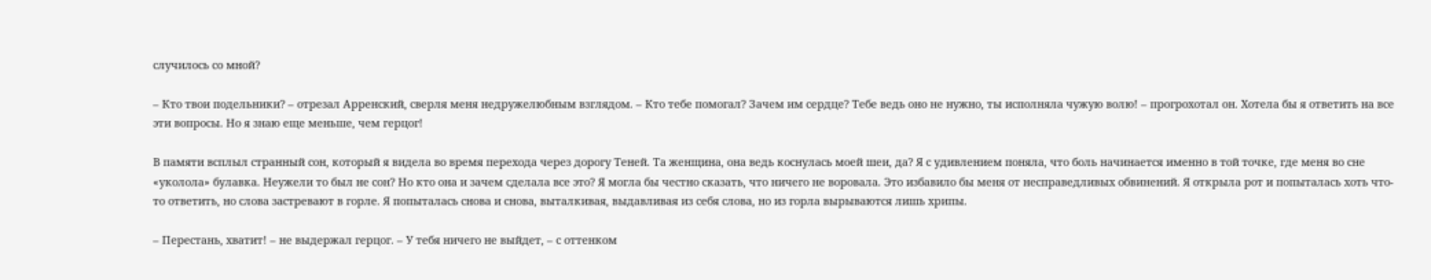случилось со мной?

– Кто твои подельники? – отрезал Арренский, сверля меня недружелюбным взглядом. – Кто тебе помогал? Зачем им сердце? Тебе ведь оно не нужно, ты исполняла чужую волю! – прогрохотал он. Хотела бы я ответить на все эти вопросы. Но я знаю еще меньше, чем герцог!

В памяти всплыл странный сон, который я видела во время перехода через дорогу Теней. Та женщина, она ведь коснулась моей шеи, да? Я с удивлением поняла, что боль начинается именно в той точке, где меня во сне «уколола» булавка. Неужели то был не сон? Но кто она и зачем сделала все это? Я могла бы честно сказать, что ничего не воровала. Это избавило бы меня от несправедливых обвинений. Я открыла рот и попыталась хоть что-то ответить, но слова застревают в горле. Я попыталась снова и снова, выталкивая, выдавливая из себя слова, но из горла вырываются лишь хрипы.

– Перестань, хватит! – не выдержал герцог. – У тебя ничего не выйдет, – с оттенком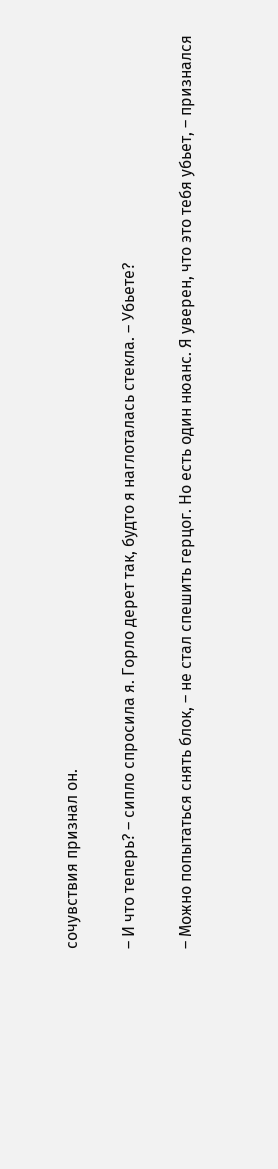сочувствия признал он.

– И что теперь? – сипло спросила я. Горло дерет так, будто я наглоталась стекла. – Убьете?

– Можно попытаться снять блок, – не стал спешить герцог. Но есть один нюанс. Я уверен, что это тебя убьет, – признался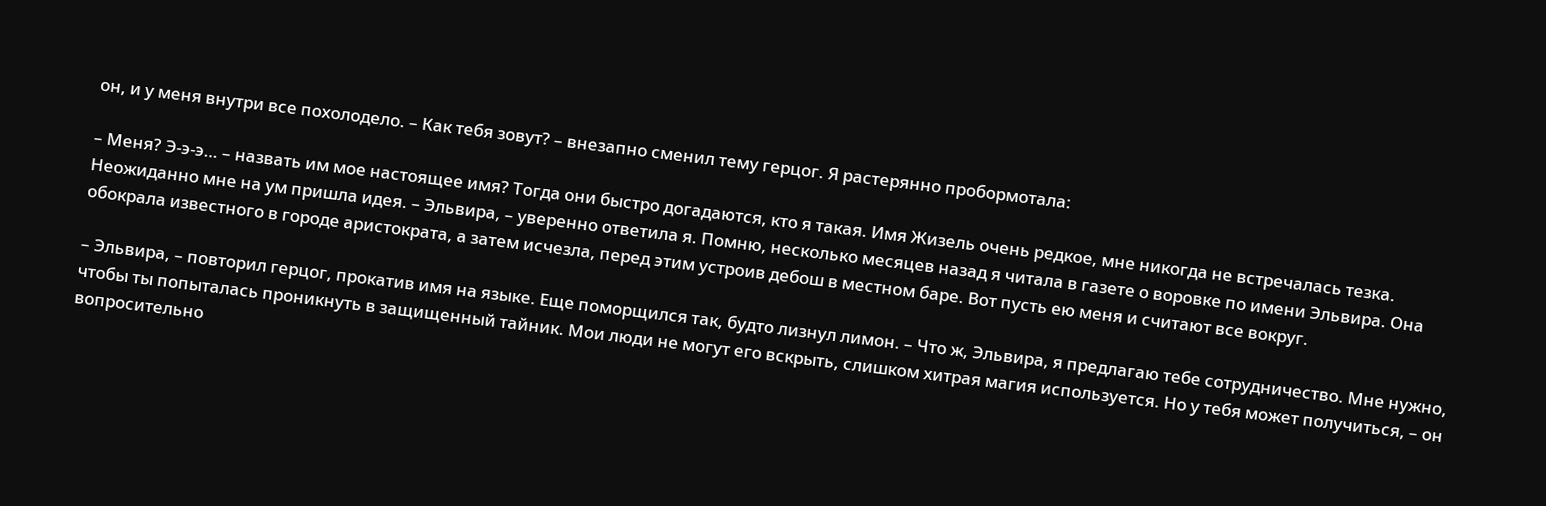он, и у меня внутри все похолодело. – Как тебя зовут? – внезапно сменил тему герцог. Я растерянно пробормотала:

– Меня? Э-э-э… – назвать им мое настоящее имя? Тогда они быстро догадаются, кто я такая. Имя Жизель очень редкое, мне никогда не встречалась тезка. Неожиданно мне на ум пришла идея. – Эльвира, – уверенно ответила я. Помню, несколько месяцев назад я читала в газете о воровке по имени Эльвира. Она обокрала известного в городе аристократа, а затем исчезла, перед этим устроив дебош в местном баре. Вот пусть ею меня и считают все вокруг.

– Эльвира, – повторил герцог, прокатив имя на языке. Еще поморщился так, будто лизнул лимон. – Что ж, Эльвира, я предлагаю тебе сотрудничество. Мне нужно, чтобы ты попыталась проникнуть в защищенный тайник. Мои люди не могут его вскрыть, слишком хитрая магия используется. Но у тебя может получиться, – он вопросительно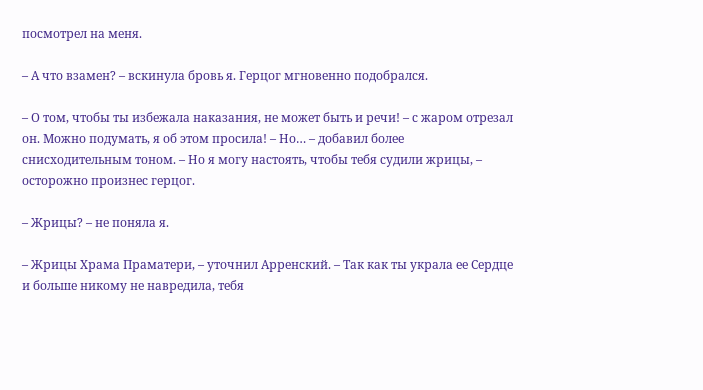посмотрел на меня.

– А что взамен? – вскинула бровь я. Герцог мгновенно подобрался.

– О том, чтобы ты избежала наказания, не может быть и речи! – с жаром отрезал он. Можно подумать, я об этом просила! – Но… – добавил более снисходительным тоном. – Но я могу настоять, чтобы тебя судили жрицы, – осторожно произнес герцог.

– Жрицы? – не поняла я.

– Жрицы Храма Праматери, – уточнил Арренский. – Так как ты украла ее Сердце и больше никому не навредила, тебя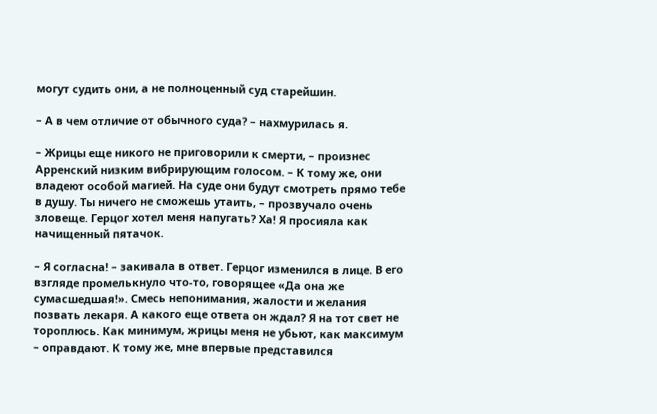могут судить они, а не полноценный суд старейшин.

– А в чем отличие от обычного суда? – нахмурилась я.

– Жрицы еще никого не приговорили к смерти, – произнес Арренский низким вибрирующим голосом. – К тому же, они владеют особой магией. На суде они будут смотреть прямо тебе в душу. Ты ничего не сможешь утаить, – прозвучало очень зловеще. Герцог хотел меня напугать? Ха! Я просияла как начищенный пятачок.

– Я согласна! – закивала в ответ. Герцог изменился в лице. В его взгляде промелькнуло что-то, говорящее «Да она же сумасшедшая!». Смесь непонимания, жалости и желания позвать лекаря. А какого еще ответа он ждал? Я на тот свет не тороплюсь. Как минимум, жрицы меня не убьют, как максимум – оправдают. К тому же, мне впервые представился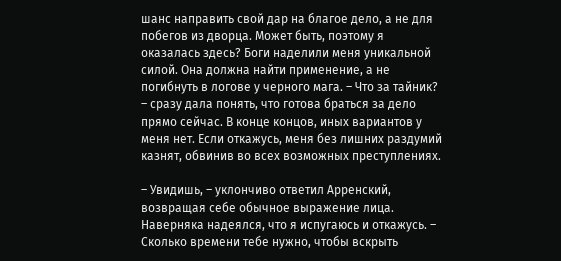шанс направить свой дар на благое дело, а не для побегов из дворца. Может быть, поэтому я оказалась здесь? Боги наделили меня уникальной силой. Она должна найти применение, а не погибнуть в логове у черного мага. – Что за тайник? – сразу дала понять, что готова браться за дело прямо сейчас. В конце концов, иных вариантов у меня нет. Если откажусь, меня без лишних раздумий казнят, обвинив во всех возможных преступлениях.

– Увидишь, – уклончиво ответил Арренский, возвращая себе обычное выражение лица. Наверняка надеялся, что я испугаюсь и откажусь. – Сколько времени тебе нужно, чтобы вскрыть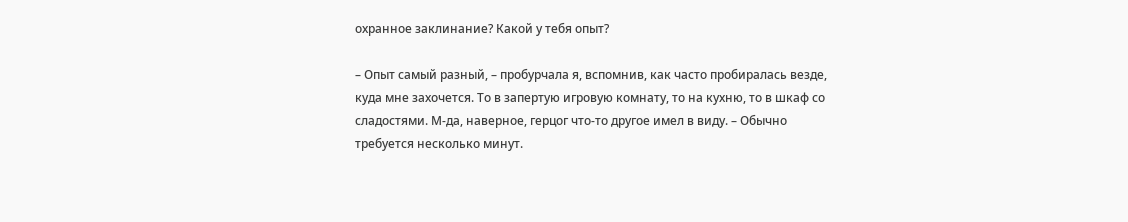охранное заклинание? Какой у тебя опыт?

– Опыт самый разный, – пробурчала я, вспомнив, как часто пробиралась везде, куда мне захочется. То в запертую игровую комнату, то на кухню, то в шкаф со сладостями. М-да, наверное, герцог что-то другое имел в виду. – Обычно требуется несколько минут.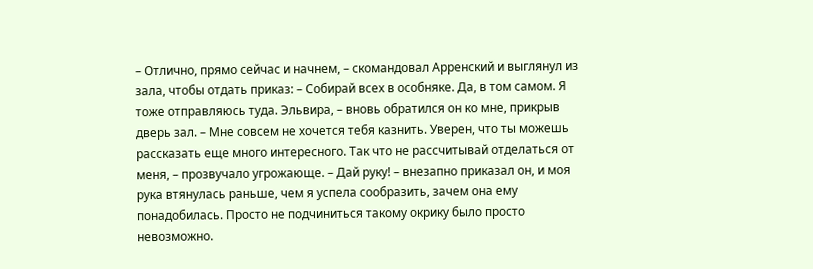– Отлично, прямо сейчас и начнем, – скомандовал Арренский и выглянул из зала, чтобы отдать приказ: – Собирай всех в особняке. Да, в том самом. Я тоже отправляюсь туда. Эльвира, – вновь обратился он ко мне, прикрыв дверь зал. – Мне совсем не хочется тебя казнить. Уверен, что ты можешь рассказать еще много интересного. Так что не рассчитывай отделаться от меня, – прозвучало угрожающе. – Дай руку! – внезапно приказал он, и моя рука втянулась раньше, чем я успела сообразить, зачем она ему понадобилась. Просто не подчиниться такому окрику было просто невозможно.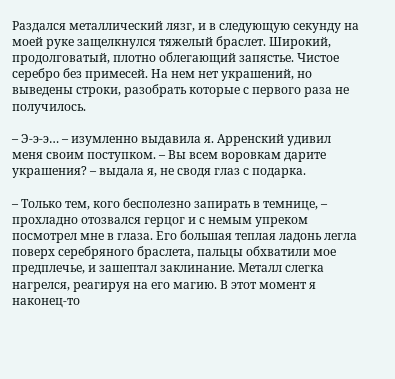Раздался металлический лязг, и в следующую секунду на моей руке защелкнулся тяжелый браслет. Широкий, продолговатый, плотно облегающий запястье. Чистое серебро без примесей. На нем нет украшений, но выведены строки, разобрать которые с первого раза не получилось.

– Э-э-э… – изумленно выдавила я. Арренский удивил меня своим поступком. – Вы всем воровкам дарите украшения? – выдала я, не сводя глаз с подарка.

– Только тем, кого бесполезно запирать в темнице, – прохладно отозвался герцог и с немым упреком посмотрел мне в глаза. Его большая теплая ладонь легла поверх серебряного браслета, пальцы обхватили мое предплечье, и зашептал заклинание. Металл слегка нагрелся, реагируя на его магию. В этот момент я наконец-то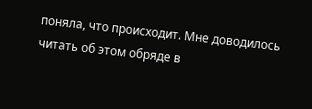поняла, что происходит. Мне доводилось читать об этом обряде в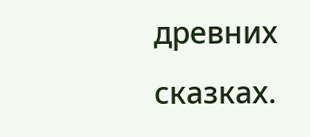древних сказках.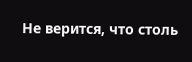Не верится, что столь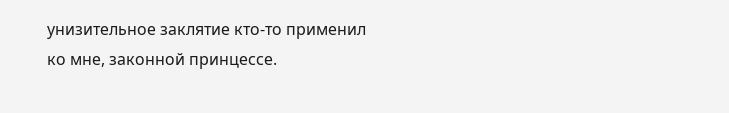унизительное заклятие кто-то применил ко мне, законной принцессе.